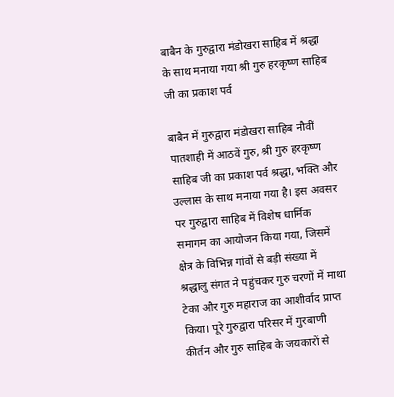बाबैन के गुरुद्वारा मंडोखरा साहिब में श्रद्धा के साथ मनाया गया श्री गुरु हरकृष्ण साहिब जी का प्रकाश पर्व

बाबैन में गुरुद्वारा मंडोखरा साहिब नौवीं पातशाही में आठवें गुरु, श्री गुरु हरकृष्ण साहिब जी का प्रकाश पर्व श्रद्धा, भक्ति और उल्लास के साथ मनाया गया है। इस अवसर पर गुरुद्वारा साहिब में विशेष धार्मिक समागम का आयोजन किया गया, जिसमें क्षेत्र के विभिन्न गांवों से बड़ी संख्या में श्रद्धालु संगत ने पहुंचकर गुरु चरणों में माथा टेका और गुरु महाराज का आशीर्वाद प्राप्त किया। पूरे गुरुद्वारा परिसर में गुरबाणी कीर्तन और गुरु साहिब के जयकारों से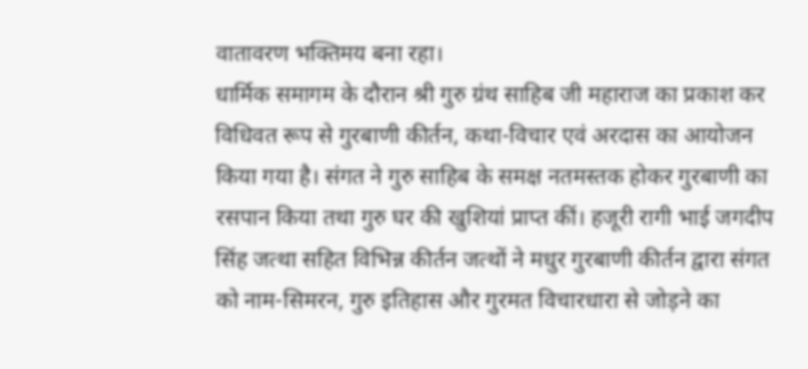वातावरण भक्तिमय बना रहा।
धार्मिक समागम के दौरान श्री गुरु ग्रंथ साहिब जी महाराज का प्रकाश कर विधिवत रूप से गुरबाणी कीर्तन, कथा-विचार एवं अरदास का आयोजन किया गया है। संगत ने गुरु साहिब के समक्ष नतमस्तक होकर गुरबाणी का रसपान किया तथा गुरु घर की खुशियां प्राप्त कीं। हजूरी रागी भाई जगदीप सिंह जत्था सहित विभिन्न कीर्तन जत्थों ने मधुर गुरबाणी कीर्तन द्वारा संगत को नाम-सिमरन, गुरु इतिहास और गुरमत विचारधारा से जोड़ने का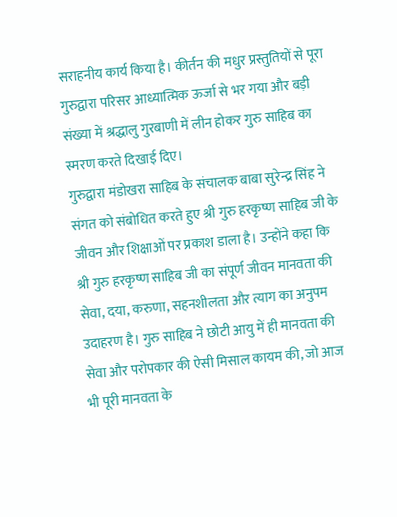सराहनीय कार्य किया है। कीर्तन की मधुर प्रस्तुतियों से पूरा गुरुद्वारा परिसर आध्यात्मिक ऊर्जा से भर गया और बड़ी संख्या में श्रद्धालु गुरबाणी में लीन होकर गुरु साहिब का स्मरण करते दिखाई दिए।
गुरुद्वारा मंडोखरा साहिब के संचालक बाबा सुरेन्द्र सिंह ने संगत को संबोधित करते हुए श्री गुरु हरकृष्ण साहिब जी के जीवन और शिक्षाओं पर प्रकाश डाला है। उन्होंने कहा कि श्री गुरु हरकृष्ण साहिब जी का संपूर्ण जीवन मानवता की सेवा, दया, करुणा, सहनशीलता और त्याग का अनुपम उदाहरण है। गुरु साहिब ने छोटी आयु में ही मानवता की सेवा और परोपकार की ऐसी मिसाल कायम की, जो आज भी पूरी मानवता के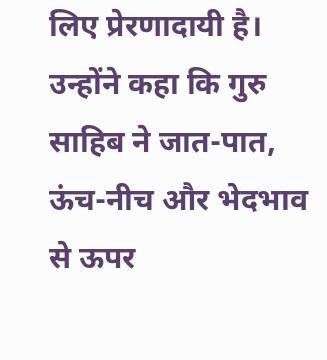लिए प्रेरणादायी है। उन्होंने कहा कि गुरु साहिब ने जात-पात, ऊंच-नीच और भेदभाव से ऊपर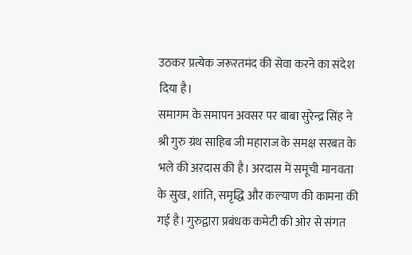उठकर प्रत्येक जरूरतमंद की सेवा करने का संदेश दिया है।
समागम के समापन अवसर पर बाबा सुरेन्द्र सिंह ने श्री गुरु ग्रंथ साहिब जी महाराज के समक्ष सरबत के भले की अरदास की है। अरदास में समूची मानवता के सुख, शांति, समृद्धि और कल्याण की कामना की गई है। गुरुद्वारा प्रबंधक कमेटी की ओर से संगत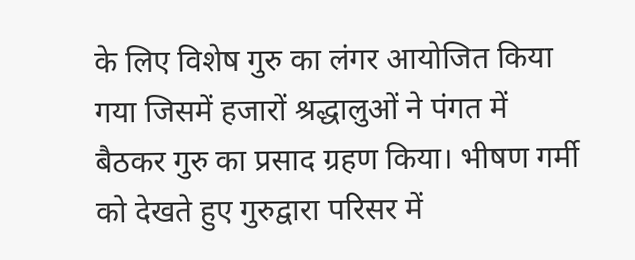के लिए विशेष गुरु का लंगर आयोजित किया गया जिसमें हजारों श्रद्धालुओं ने पंगत में बैठकर गुरु का प्रसाद ग्रहण किया। भीषण गर्मी को देखते हुए गुरुद्वारा परिसर में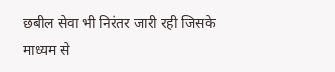छबील सेवा भी निरंतर जारी रही जिसके माध्यम से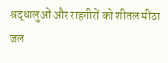श्रद्धालुओं और राहगीरों को शीतल मीठा जल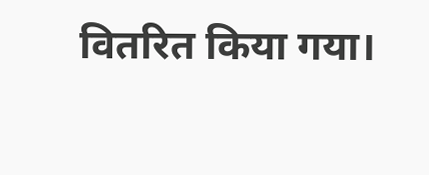वितरित किया गया।